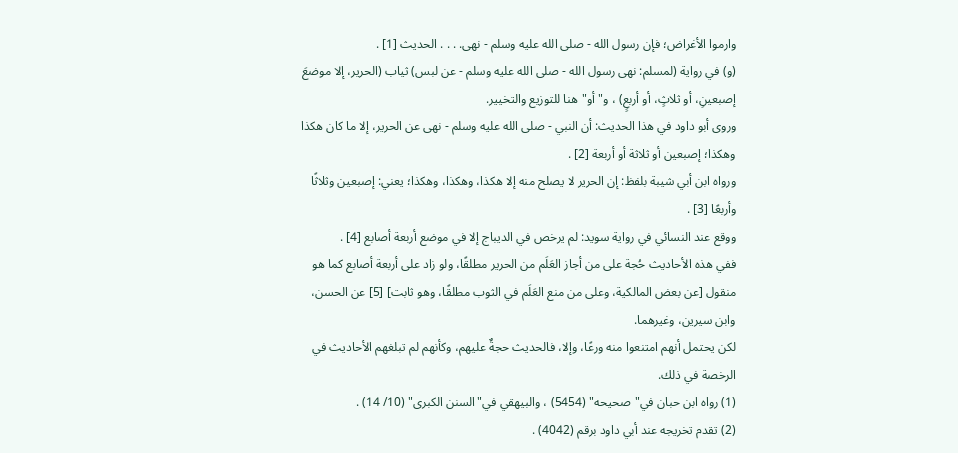وارموا الأغراض؛ فإن رسول الله - صلى الله عليه وسلم - نهى. . . . الحديث [1] .
(و) في رواية (لمسلم: نهى رسول الله - صلى الله عليه وسلم - عن لبس) ثياب (الحرير، إلا موضعَ إصبعينِ، أو ثلاثٍ، أو أربعٍ) ، و"أو"هنا للتوزيع والتخيير.
وروى أبو داود في هذا الحديث: أن النبي - صلى الله عليه وسلم - نهى عن الحرير، إلا ما كان هكذا وهكذا؛ إصبعين أو ثلاثة أو أربعة [2] .
ورواه ابن أبي شيبة بلفظ: إن الحرير لا يصلح منه إلا هكذا، وهكذا، وهكذا؛ يعني: إصبعين وثلاثًا وأربعًا [3] .
ووقع عند النسائي في رواية سويد: لم يرخص في الديباج إلا في موضع أربعة أصابع [4] .
ففي هذه الأحاديث حُجة على من أجاز العَلَم من الحرير مطلقًا، ولو زاد على أربعة أصابع كما هو منقول [عن بعض المالكية، وعلى من منع العَلَم في الثوب مطلقًا، وهو ثابت] [5] عن الحسن، وابن سيرين، وغيرهما.
لكن يحتمل أنهم امتنعوا منه ورعًا، وإلا، فالحديث حجةٌ عليهم، وكأنهم لم تبلغهم الأحاديث في الرخصة في ذلك.
(1) رواه ابن حبان في"صحيحه" (5454) ، والبيهقي في"السنن الكبرى" (10/ 14) .
(2) تقدم تخريجه عند أبي داود برقم (4042) .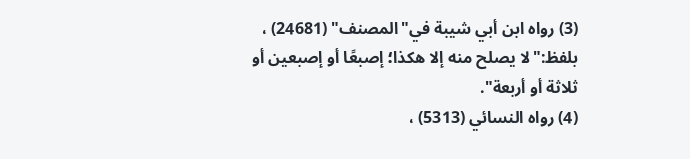(3) رواه ابن أبي شيبة في"المصنف" (24681) ، بلفظ:"لا يصلح منه إلا هكذا؛ إصبعًا أو إصبعين أو ثلاثة أو أربعة".
(4) رواه النسائي (5313) ،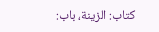كتاب: الزينة، باب: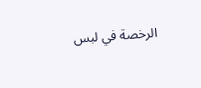الرخصة في لبس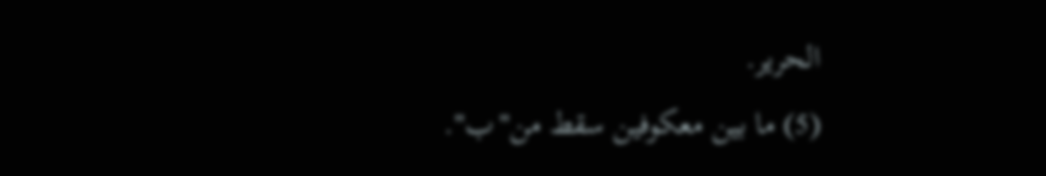الحرير.
(5) ما بين معكوفين سقط من"ب".